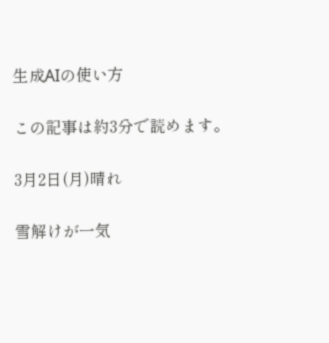生成AIの使い方

この記事は約3分で読めます。

3月2日(月)晴れ

雪解けが一気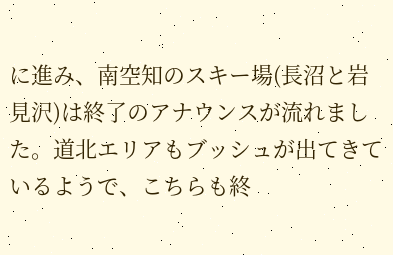に進み、南空知のスキー場(長沼と岩見沢)は終了のアナウンスが流れました。道北エリアもブッシュが出てきているようで、こちらも終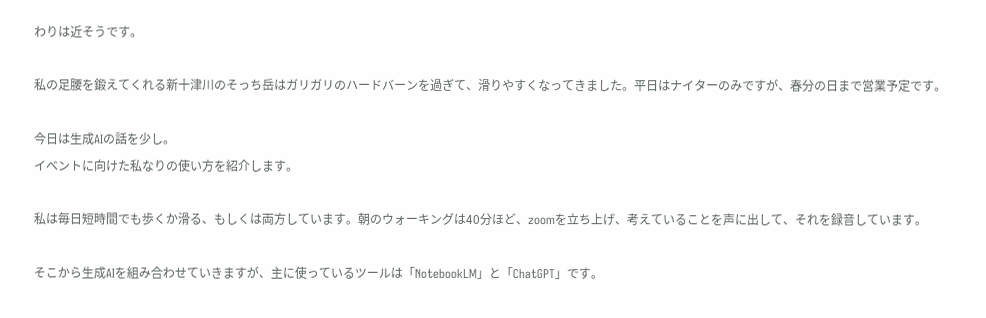わりは近そうです。

私の足腰を鍛えてくれる新十津川のそっち岳はガリガリのハードバーンを過ぎて、滑りやすくなってきました。平日はナイターのみですが、春分の日まで営業予定です。

今日は生成AIの話を少し。
イベントに向けた私なりの使い方を紹介します。

私は毎日短時間でも歩くか滑る、もしくは両方しています。朝のウォーキングは40分ほど、zoomを立ち上げ、考えていることを声に出して、それを録音しています。

そこから生成AIを組み合わせていきますが、主に使っているツールは「NotebookLM」と「ChatGPT」です。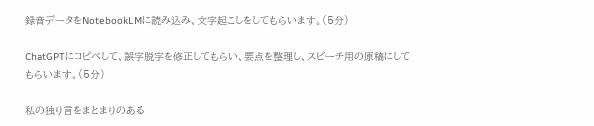録音データをNotebookLMに読み込み、文字起こしをしてもらいます。(5分)

ChatGPTにコピペして、誤字脱字を修正してもらい、要点を整理し、スピーチ用の原稿にしてもらいます。(5分)

私の独り言をまとまりのある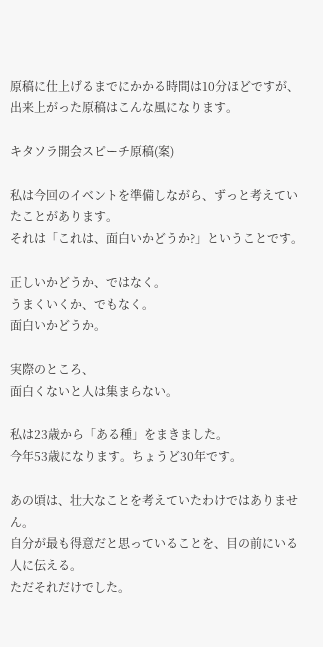原稿に仕上げるまでにかかる時間は10分ほどですが、出来上がった原稿はこんな風になります。

キタソラ開会スピーチ原稿(案)

私は今回のイベントを準備しながら、ずっと考えていたことがあります。
それは「これは、面白いかどうか?」ということです。

正しいかどうか、ではなく。
うまくいくか、でもなく。
面白いかどうか。

実際のところ、
面白くないと人は集まらない。

私は23歳から「ある種」をまきました。
今年53歳になります。ちょうど30年です。

あの頃は、壮大なことを考えていたわけではありません。
自分が最も得意だと思っていることを、目の前にいる人に伝える。
ただそれだけでした。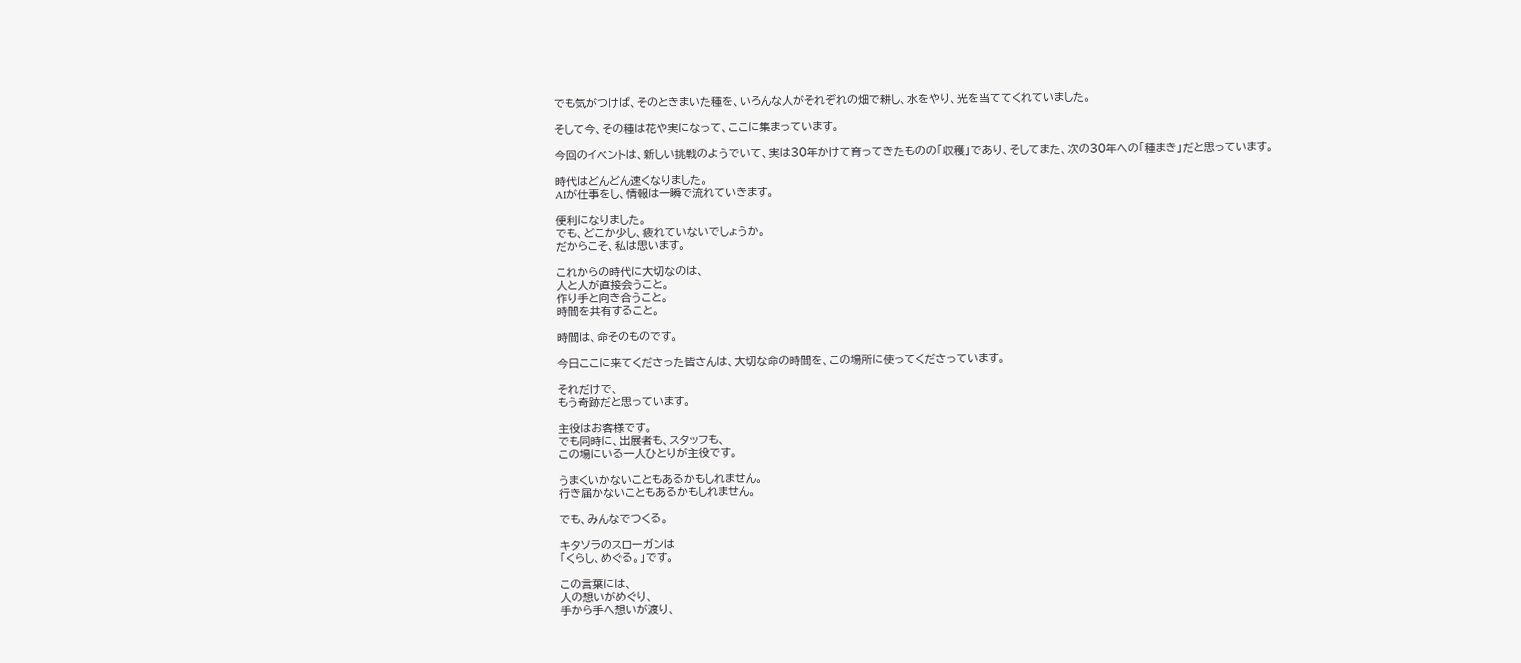でも気がつけば、そのときまいた種を、いろんな人がそれぞれの畑で耕し、水をやり、光を当ててくれていました。

そして今、その種は花や実になって、ここに集まっています。

今回のイベントは、新しい挑戦のようでいて、実は30年かけて育ってきたものの「収穫」であり、そしてまた、次の30年への「種まき」だと思っています。

時代はどんどん速くなりました。
AIが仕事をし、情報は一瞬で流れていきます。

便利になりました。
でも、どこか少し、疲れていないでしょうか。
だからこそ、私は思います。

これからの時代に大切なのは、
人と人が直接会うこと。
作り手と向き合うこと。
時間を共有すること。

時間は、命そのものです。

今日ここに来てくださった皆さんは、大切な命の時間を、この場所に使ってくださっています。

それだけで、
もう奇跡だと思っています。

主役はお客様です。
でも同時に、出展者も、スタッフも、
この場にいる一人ひとりが主役です。

うまくいかないこともあるかもしれません。
行き届かないこともあるかもしれません。

でも、みんなでつくる。

キタソラのスローガンは
「くらし、めぐる。」です。

この言葉には、
人の想いがめぐり、
手から手へ想いが渡り、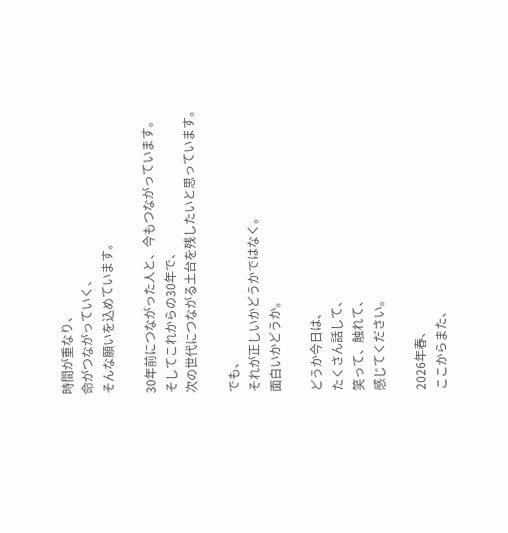時間が重なり、
命がつながっていく、
そんな願いを込めています。

30年前につながった人と、今もつながっています。
そしてこれからの30年で、
次の世代につながる土台を残したいと思っています。

でも、
それが正しいかどうかではなく。
面白いかどうか。

どうか今日は、
たくさん話して、
笑って、触れて、
感じてください。

2026年春、
ここからまた、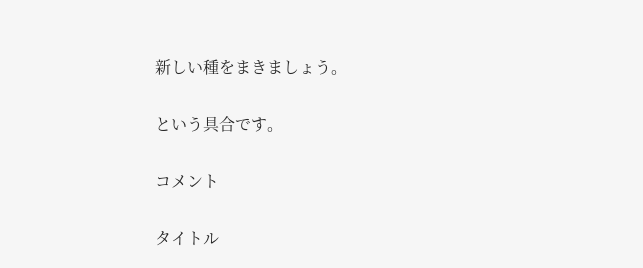新しい種をまきましょう。

という具合です。

コメント

タイトル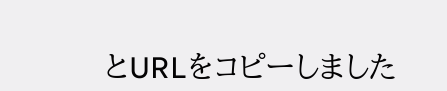とURLをコピーしました